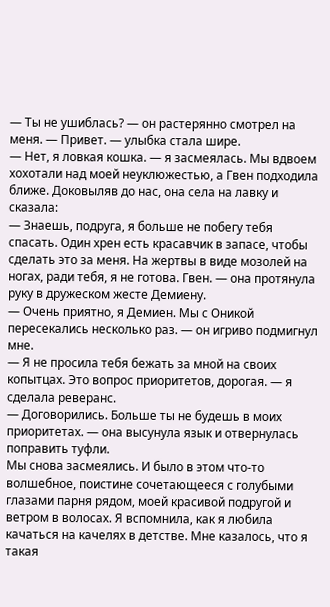— Ты не ушиблась? — он растерянно смотрел на меня. — Привет. — улыбка стала шире.
— Нет, я ловкая кошка. — я засмеялась. Мы вдвоем хохотали над моей неуклюжестью, а Гвен подходила ближе. Доковыляв до нас, она села на лавку и сказала:
— Знаешь, подруга, я больше не побегу тебя спасать. Один хрен есть красавчик в запасе, чтобы сделать это за меня. На жертвы в виде мозолей на ногах, ради тебя, я не готова. Гвен. — она протянула руку в дружеском жесте Демиену.
— Очень приятно, я Демиен. Мы с Оникой пересекались несколько раз. — он игриво подмигнул мне.
— Я не просила тебя бежать за мной на своих копытцах. Это вопрос приоритетов, дорогая. — я сделала реверанс.
— Договорились. Больше ты не будешь в моих приоритетах. — она высунула язык и отвернулась поправить туфли.
Мы снова засмеялись. И было в этом что-то волшебное, поистине сочетающееся с голубыми глазами парня рядом, моей красивой подругой и ветром в волосах. Я вспомнила, как я любила качаться на качелях в детстве. Мне казалось, что я такая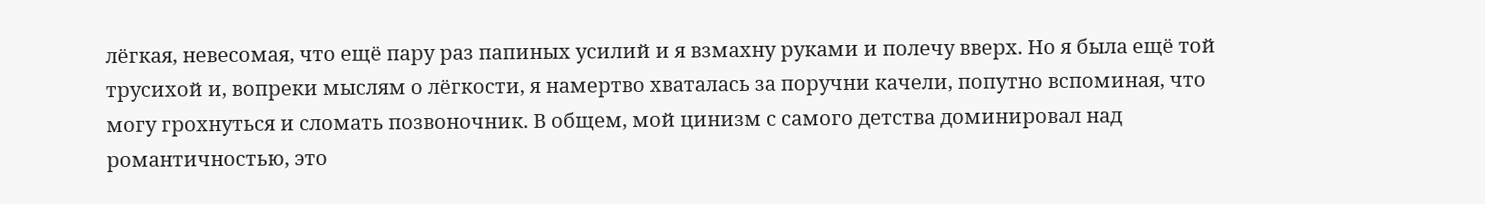лёгкая, невесомая, что ещё пару раз папиных усилий и я взмахну руками и полечу вверх. Но я была ещё той трусихой и, вопреки мыслям о лёгкости, я намертво хваталась за поручни качели, попутно вспоминая, что могу грохнуться и сломать позвоночник. В общем, мой цинизм с самого детства доминировал над романтичностью, это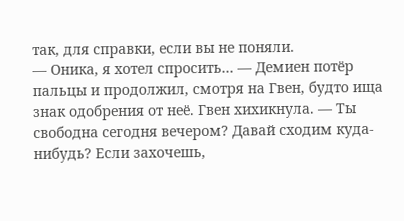так, для справки, если вы не поняли.
— Оника, я хотел спросить… — Демиен потёр пальцы и продолжил, смотря на Гвен, будто ища знак одобрения от неё. Гвен хихикнула. — Ты свободна сегодня вечером? Давай сходим куда-нибудь? Если захочешь,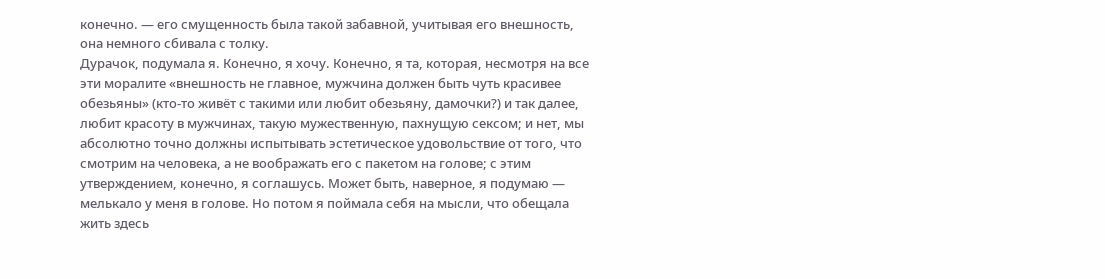конечно. — его смущенность была такой забавной, учитывая его внешность, она немного сбивала с толку.
Дурачок, подумала я. Конечно, я хочу. Конечно, я та, которая, несмотря на все эти моралите «внешность не главное, мужчина должен быть чуть красивее обезьяны» (кто-то живёт с такими или любит обезьяну, дамочки?) и так далее, любит красоту в мужчинах, такую мужественную, пахнущую сексом; и нет, мы абсолютно точно должны испытывать эстетическое удовольствие от того, что смотрим на человека, а не воображать его с пакетом на голове; с этим утверждением, конечно, я соглашусь. Может быть, наверное, я подумаю — мелькало у меня в голове. Но потом я поймала себя на мысли, что обещала жить здесь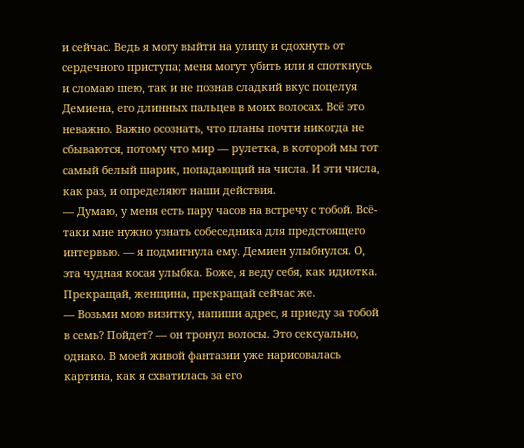и сейчас. Ведь я могу выйти на улицу и сдохнуть от сердечного приступа; меня могут убить или я споткнусь и сломаю шею, так и не познав сладкий вкус поцелуя Демиена, его длинных пальцев в моих волосах. Всё это неважно. Важно осознать, что планы почти никогда не сбываются, потому что мир — рулетка, в которой мы тот самый белый шарик, попадающий на числа. И эти числа, как раз, и определяют наши действия.
— Думаю, у меня есть пару часов на встречу с тобой. Всё-таки мне нужно узнать собеседника для предстоящего интервью. — я подмигнула ему. Демиен улыбнулся. О, эта чудная косая улыбка. Боже, я веду себя, как идиотка. Прекращай, женщина, прекращай сейчас же.
— Возьми мою визитку, напиши адрес, я приеду за тобой в семь? Пойдет? — он тронул волосы. Это сексуально, однако. В моей живой фантазии уже нарисовалась картина, как я схватилась за его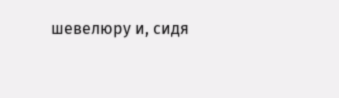шевелюру и, сидя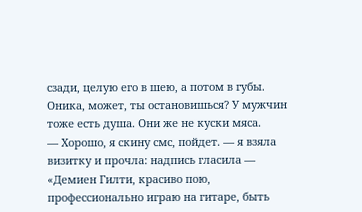сзади, целую его в шею, а потом в губы. Оника, может, ты остановишься? У мужчин тоже есть душа. Они же не куски мяса.
— Хорошо, я скину смс, пойдет. — я взяла визитку и прочла: надпись гласила — «Демиен Гилти, красиво пою, профессионально играю на гитаре, быть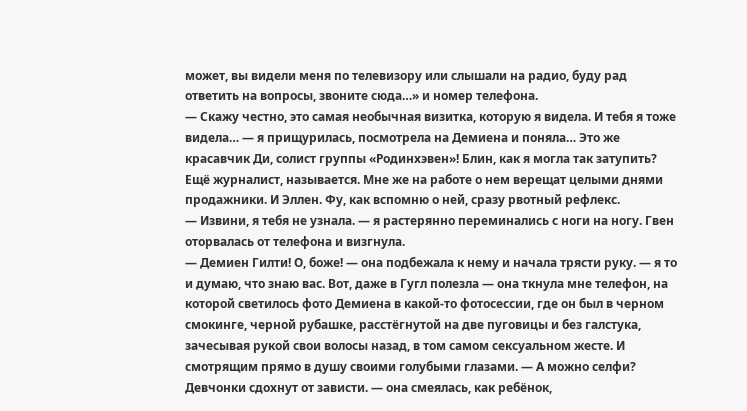может, вы видели меня по телевизору или слышали на радио, буду рад ответить на вопросы, звоните сюда…» и номер телефона.
— Скажу честно, это самая необычная визитка, которую я видела. И тебя я тоже видела… — я прищурилась, посмотрела на Демиена и поняла… Это же красавчик Ди, солист группы «Родинхэвен»! Блин, как я могла так затупить? Ещё журналист, называется. Мне же на работе о нем верещат целыми днями продажники. И Эллен. Фу, как вспомню о ней, сразу рвотный рефлекс.
— Извини, я тебя не узнала. — я растерянно переминались с ноги на ногу. Гвен оторвалась от телефона и визгнула.
— Демиен Гилти! О, боже! — она подбежала к нему и начала трясти руку. — я то и думаю, что знаю вас. Вот, даже в Гугл полезла — она ткнула мне телефон, на которой светилось фото Демиена в какой-то фотосессии, где он был в черном смокинге, черной рубашке, расстёгнутой на две пуговицы и без галстука, зачесывая рукой свои волосы назад, в том самом сексуальном жесте. И смотрящим прямо в душу своими голубыми глазами. — А можно селфи? Девчонки сдохнут от зависти. — она смеялась, как ребёнок,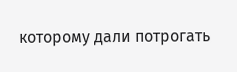которому дали потрогать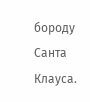бороду Санта Клауса.